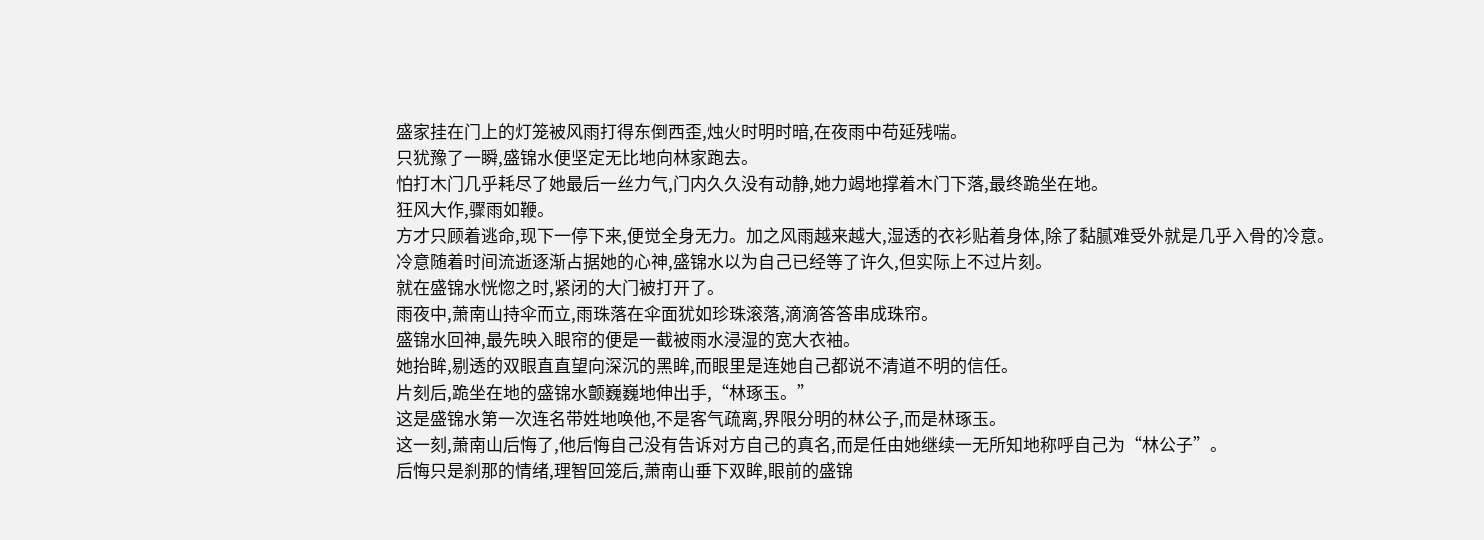盛家挂在门上的灯笼被风雨打得东倒西歪,烛火时明时暗,在夜雨中苟延残喘。
只犹豫了一瞬,盛锦水便坚定无比地向林家跑去。
怕打木门几乎耗尽了她最后一丝力气,门内久久没有动静,她力竭地撑着木门下落,最终跪坐在地。
狂风大作,骤雨如鞭。
方才只顾着逃命,现下一停下来,便觉全身无力。加之风雨越来越大,湿透的衣衫贴着身体,除了黏腻难受外就是几乎入骨的冷意。
冷意随着时间流逝逐渐占据她的心神,盛锦水以为自己已经等了许久,但实际上不过片刻。
就在盛锦水恍惚之时,紧闭的大门被打开了。
雨夜中,萧南山持伞而立,雨珠落在伞面犹如珍珠滚落,滴滴答答串成珠帘。
盛锦水回神,最先映入眼帘的便是一截被雨水浸湿的宽大衣袖。
她抬眸,剔透的双眼直直望向深沉的黑眸,而眼里是连她自己都说不清道不明的信任。
片刻后,跪坐在地的盛锦水颤巍巍地伸出手,“林琢玉。”
这是盛锦水第一次连名带姓地唤他,不是客气疏离,界限分明的林公子,而是林琢玉。
这一刻,萧南山后悔了,他后悔自己没有告诉对方自己的真名,而是任由她继续一无所知地称呼自己为“林公子”。
后悔只是刹那的情绪,理智回笼后,萧南山垂下双眸,眼前的盛锦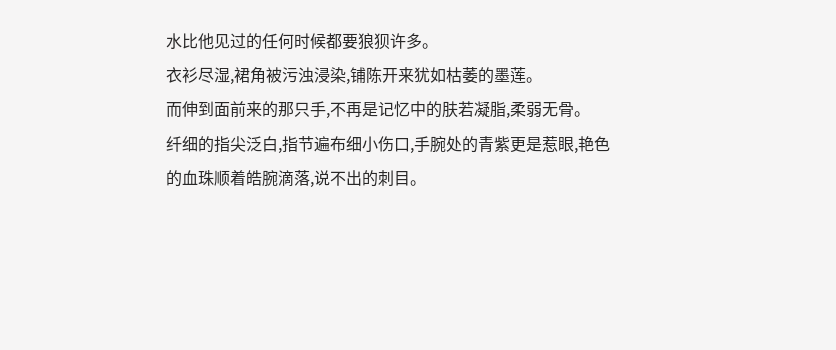水比他见过的任何时候都要狼狈许多。
衣衫尽湿,裙角被污浊浸染,铺陈开来犹如枯萎的墨莲。
而伸到面前来的那只手,不再是记忆中的肤若凝脂,柔弱无骨。
纤细的指尖泛白,指节遍布细小伤口,手腕处的青紫更是惹眼,艳色的血珠顺着皓腕滴落,说不出的刺目。